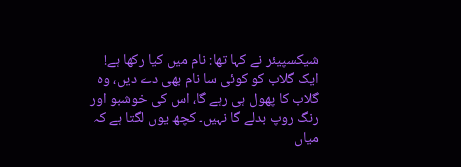شیکسپیئر نے کہا تھا: نام میں کیا رکھا ہے! ایک گلاب کو کوئی سا نام بھی دے دیں، وہ گلاب کا پھول ہی رہے گا، اس کی خوشبو اور رنگ روپ بدلے گا نہیں۔ کچھ یوں لگتا ہے کہ میاں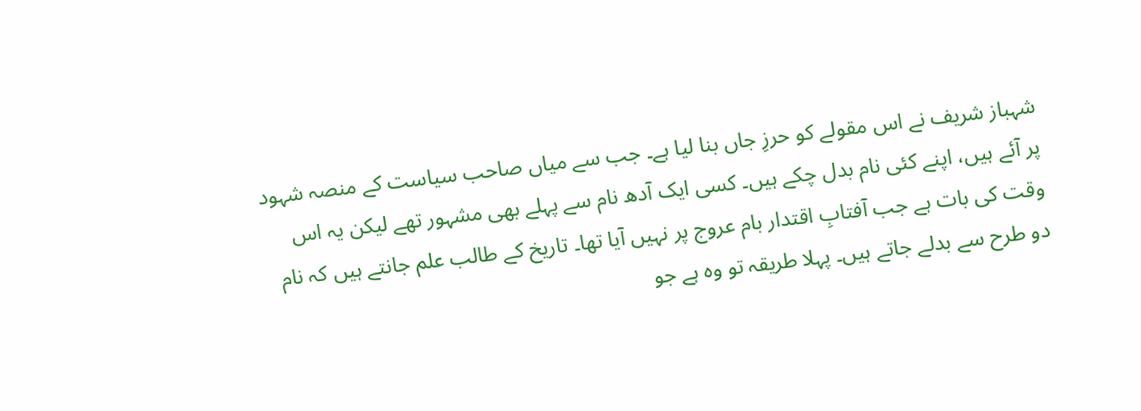شہباز شریف نے اس مقولے کو حرزِ جاں بنا لیا ہے۔ جب سے میاں صاحب سیاست کے منصہ شہود پر آئے ہیں، اپنے کئی نام بدل چکے ہیں۔ کسی ایک آدھ نام سے پہلے بھی مشہور تھے لیکن یہ اس وقت کی بات ہے جب آفتابِ اقتدار بام عروج پر نہیں آیا تھا۔ تاریخ کے طالب علم جانتے ہیں کہ نام دو طرح سے بدلے جاتے ہیں۔ پہلا طریقہ تو وہ ہے جو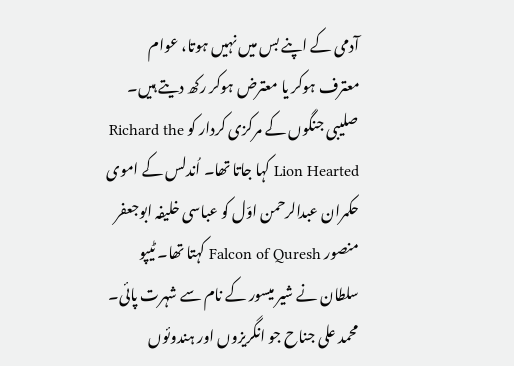آدمی کے اپنے بس میں نہیں ہوتا، عوام معترف ہوکر یا معترض ہوکر رکھ دیتے ہیں۔ صلیبی جنگوں کے مرکزی کردار کو Richard the Lion Hearted کہا جاتا تھا۔ اُندلس کے اموی حکمران عبدالرحمن اوّل کو عباسی خلیفہ ابوجعفر منصور Falcon of Quresh کہتا تھا۔ ٹیپو سلطان نے شیر میسور کے نام سے شہرت پائی۔ محمد علی جناح جو انگریزوں اور ہندوئوں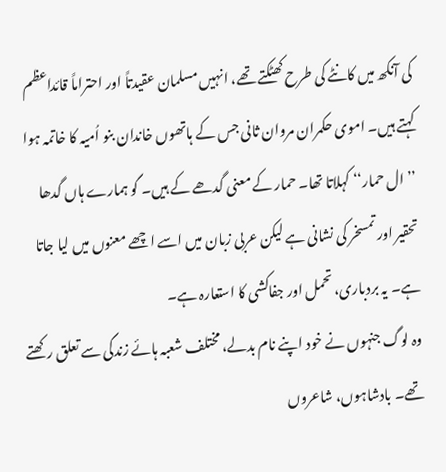کی آنکھ میں کانٹے کی طرح کھٹکتے تھے، انہیں مسلمان عقیدتاً اور احتراماً قائداعظم کہتے ہیں۔ اموی حکمران مروان ثانی جس کے ہاتھوں خاندان بنو اُمیہ کا خاتمہ ہوا ’’ال حمار‘‘ کہلاتا تھا۔ حمار کے معنی گدھے کے ہیں۔ گو ہمارے ہاں گدھا تحقیر اور تمسخر کی نشانی ہے لیکن عربی زبان میں اسے اچھے معنوں میں لیا جاتا ہے۔ یہ بردباری، تحمل اور جفاکشی کا استعارہ ہے۔
وہ لوگ جنہوں نے خود اپنے نام بدلے، مختلف شعبہ ہائے زندگی سے تعلق رکھتے تھے۔ بادشاہوں، شاعروں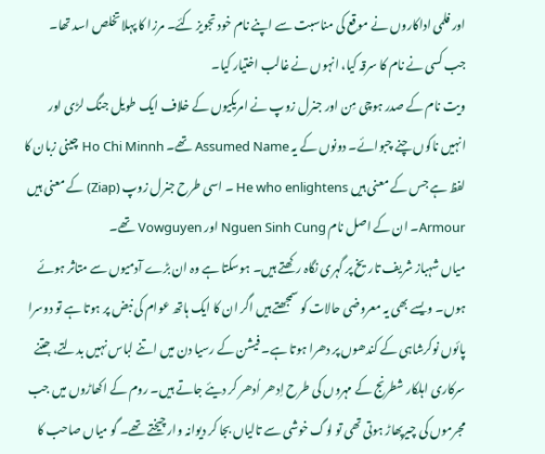اور فلمی اداکاروں نے موقع کی مناسبت سے اپنے نام خود تجویز کئے۔ مرزا کا پہلا تخلص اسد تھا۔ جب کسی نے نام کا سرقہ کیا، انہوں نے غالب اختیار کیا۔
ویت نام کے صدر ہوچی مِن اور جنرل زوپ نے امریکیوں کے خلاف ایک طویل جنگ لڑی اور انہیں ناکوں چنے چبوائے۔ دونوں کے یہ Assumed Name تھے۔ Ho Chi Minnh چینی زبان کا لفظ ہے جس کے معنی ہیں He who enlightens ۔ اسی طرح جنرل زوپ (Ziap) کے معنی ہیں Armour۔ ان کے اصل نام Nguen Sinh Cung اور Vowguyen تھے۔
میاں شہباز شریف تاریخ پر گہری نگاہ رکھتے ہیں۔ ہوسکتا ہے وہ ان بڑے آدمیوں سے متاثر ہوئے ہوں۔ ویسے بھی یہ معروضی حالات کو سمجھتے ہیں اگر ان کا ایک ہاتھ عوام کی نبض پر ہوتا ہے تو دوسرا پائوں نوکرشاہی کے کندھوں پر دھرا ہوتا ہے۔ فیشن کے رسیا دن میں اتنے لباس نہیں بدلتے، جتنے سرکاری اہلکار شطرنج کے مہروں کی طرح اِدھر اُدھر کر دیئے جاتے ہیں۔ روم کے اکھاڑوں میں جب مجرموں کی چیرپھاڑ ہوتی تھی تو لوگ خوشی سے تالیاں بجا کر دیوانہ وار چیختے تھے۔ گو میاں صاحب کا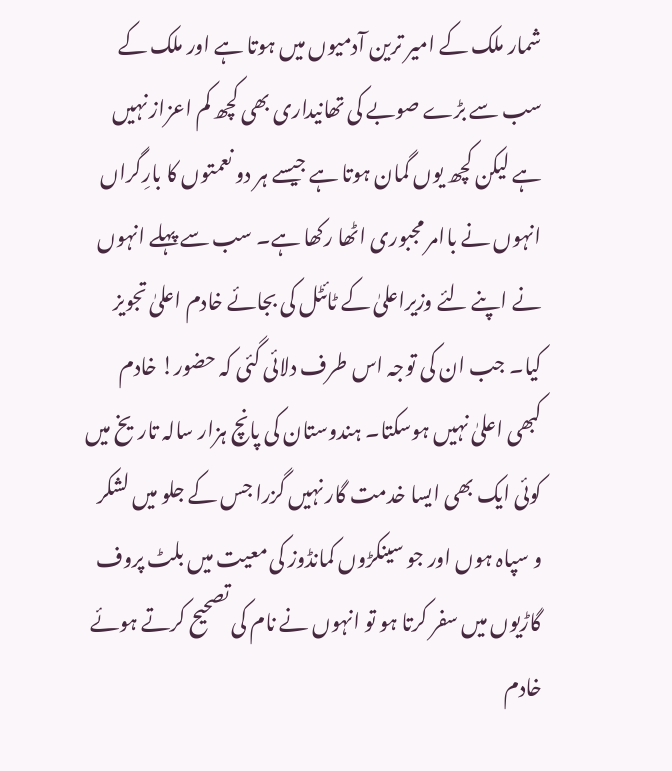شمار ملک کے امیر ترین آدمیوں میں ہوتا ہے اور ملک کے سب سے بڑے صوبے کی تھانیداری بھی کچھ کم اعزاز نہیں ہے لیکن کچھ یوں گمان ہوتا ہے جیسے ہر دو نعمتوں کا بارِگراں انہوں نے باامر مجبوری اٹھا رکھا ہے۔ سب سے پہلے انہوں نے اپنے لئے وزیراعلیٰ کے ٹائٹل کی بجائے خادم اعلیٰ تجویز کیا۔ جب ان کی توجہ اس طرف دلائی گئی کہ حضور! خادم کبھی اعلیٰ نہیں ہوسکتا۔ ہندوستان کی پانچ ہزار سالہ تاریخ میں کوئی ایک بھی ایسا خدمت گار نہیں گزرا جس کے جلو میں لشکر و سپاہ ہوں اور جو سینکڑوں کمانڈوز کی معیت میں بلٹ پروف گاڑیوں میں سفر کرتا ہو تو انہوں نے نام کی تصحیح کرتے ہوئے خادم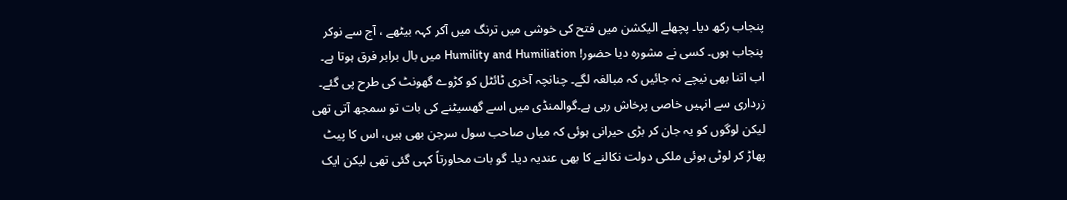پنجاب رکھ دیا۔ پچھلے الیکشن میں فتح کی خوشی میں ترنگ میں آکر کہہ بیٹھے ، آج سے نوکر پنجاب ہوں۔ کسی نے مشورہ دیا حضور! Humility and Humiliation میں بال برابر فرق ہوتا ہے۔ اب اتنا بھی نیچے نہ جائیں کہ مبالغہ لگے۔ چنانچہ آخری ٹائٹل کو کڑوے گھونٹ کی طرح پی گئے۔
زرداری سے انہیں خاصی پرخاش رہی ہے۔گوالمنڈی میں اسے گھسیٹنے کی بات تو سمجھ آتی تھی لیکن لوگوں کو یہ جان کر بڑی حیرانی ہوئی کہ میاں صاحب سول سرجن بھی ہیں، اس کا پیٹ پھاڑ کر لوٹی ہوئی ملکی دولت نکالنے کا بھی عندیہ دیا۔ گو بات محاورتاً کہی گئی تھی لیکن ایک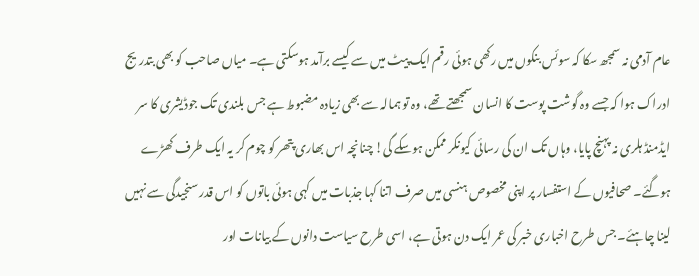عام آدمی نہ سمجھ سکا کہ سوئس بنکوں میں رکھی ہوئی رقم ایک پیٹ میں سے کیسے برآمد ہوسکتی ہے۔ میاں صاحب کو بھی بتدریج ادراک ہوا کہ جسے وہ گوشت پوست کا انسان سمجھتے تھے، وہ تو ہمالہ سے بھی زیادہ مضبوط ہے جس بلندی تک جوڈیشری کا سر ایڈمنڈ ہلری نہ پہنچ پایا، وہاں تک ان کی رسائی کیونکر ممکن ہوسکے گی! چنانچہ اس بھاری پتھر کو چوم کر یہ ایک طرف کھڑے ہوگئے۔ صحافیوں کے استفسار پر اپنی مخصوص ہنسی میں صرف اتنا کہا جذبات میں کہی ہوئی باتوں کو اس قدر سنجیدگی سے نہیں لینا چاہئے۔ جس طرح اخباری خبر کی عمر ایک دن ہوتی ہے، اسی طرح سیاست دانوں کے بیانات اور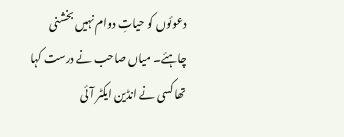دعوئوں کو حیاتِ دوام نہیں بخشنی چاہئے۔ میاں صاحب نے درست کہا تھا کسی نے انڈین ایکٹر آئی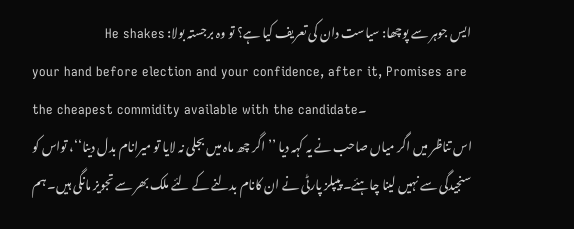ایس جوہر سے پوچھا: سیاست دان کی تعریف کیا ہے؟ تو وہ برجستہ بولا: He shakes
your hand before election and your confidence, after it, Promises are the cheapest commidity available with the candidate۔
اس تناظر میں اگر میاں صاحب نے یہ کہہ دیا ’’اگر چھ ماہ میں بجلی نہ لایا تو میرانام بدل دینا‘‘، تواس کو سنجیدگی سے نہیں لینا چاہئے۔ پیپلز پارٹی نے ان کانام بدلنے کے لئے ملک بھر سے تجویز مانگی ہیں۔ ہم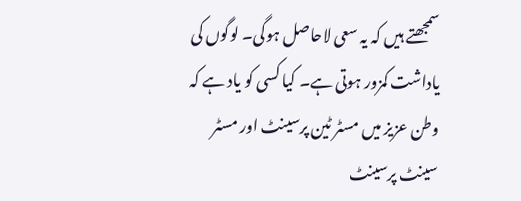سمجھتے ہیں کہ یہ سعی لاحاصل ہوگی۔ لوگوں کی یاداشت کمزور ہوتی ہے۔ کیا کسی کو یاد ہے کہ وطن عزیز میں مسٹر ٹین پرسینٹ اور مسٹر سینٹ پرسینٹ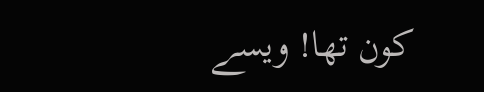کون تھا! ویسے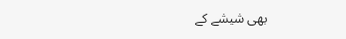بھی شیشے کے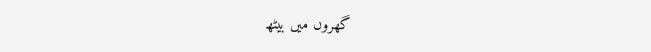گھروں میں بیٹھ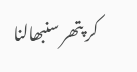کر پتھر سنبھالنا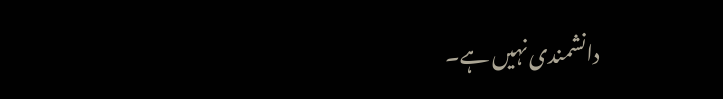دانشمندی نہیں ہے۔